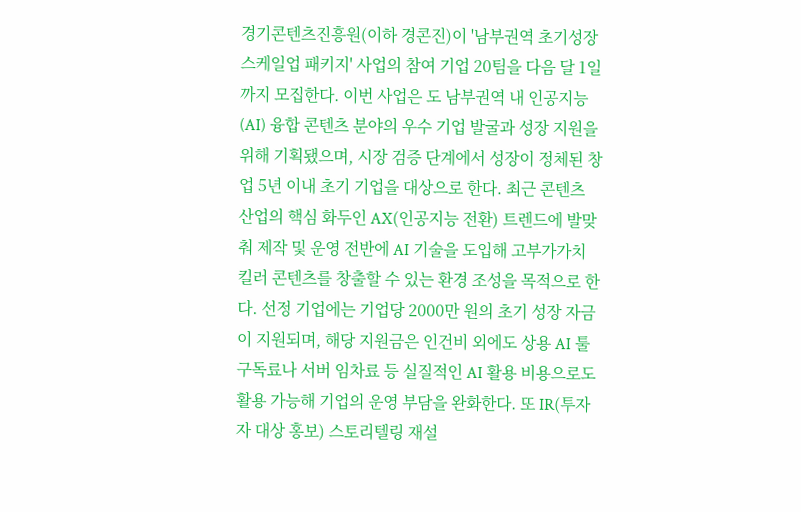경기콘텐츠진흥원(이하 경콘진)이 '남부권역 초기성장 스케일업 패키지' 사업의 참여 기업 20팀을 다음 달 1일까지 모집한다. 이번 사업은 도 남부권역 내 인공지능(AI) 융합 콘텐츠 분야의 우수 기업 발굴과 성장 지원을 위해 기획됐으며, 시장 검증 단계에서 성장이 정체된 창업 5년 이내 초기 기업을 대상으로 한다. 최근 콘텐츠 산업의 핵심 화두인 AX(인공지능 전환) 트렌드에 발맞춰 제작 및 운영 전반에 AI 기술을 도입해 고부가가치 킬러 콘텐츠를 창출할 수 있는 환경 조성을 목적으로 한다. 선정 기업에는 기업당 2000만 원의 초기 성장 자금이 지원되며, 해당 지원금은 인건비 외에도 상용 AI 툴 구독료나 서버 임차료 등 실질적인 AI 활용 비용으로도 활용 가능해 기업의 운영 부담을 완화한다. 또 IR(투자자 대상 홍보) 스토리텔링 재설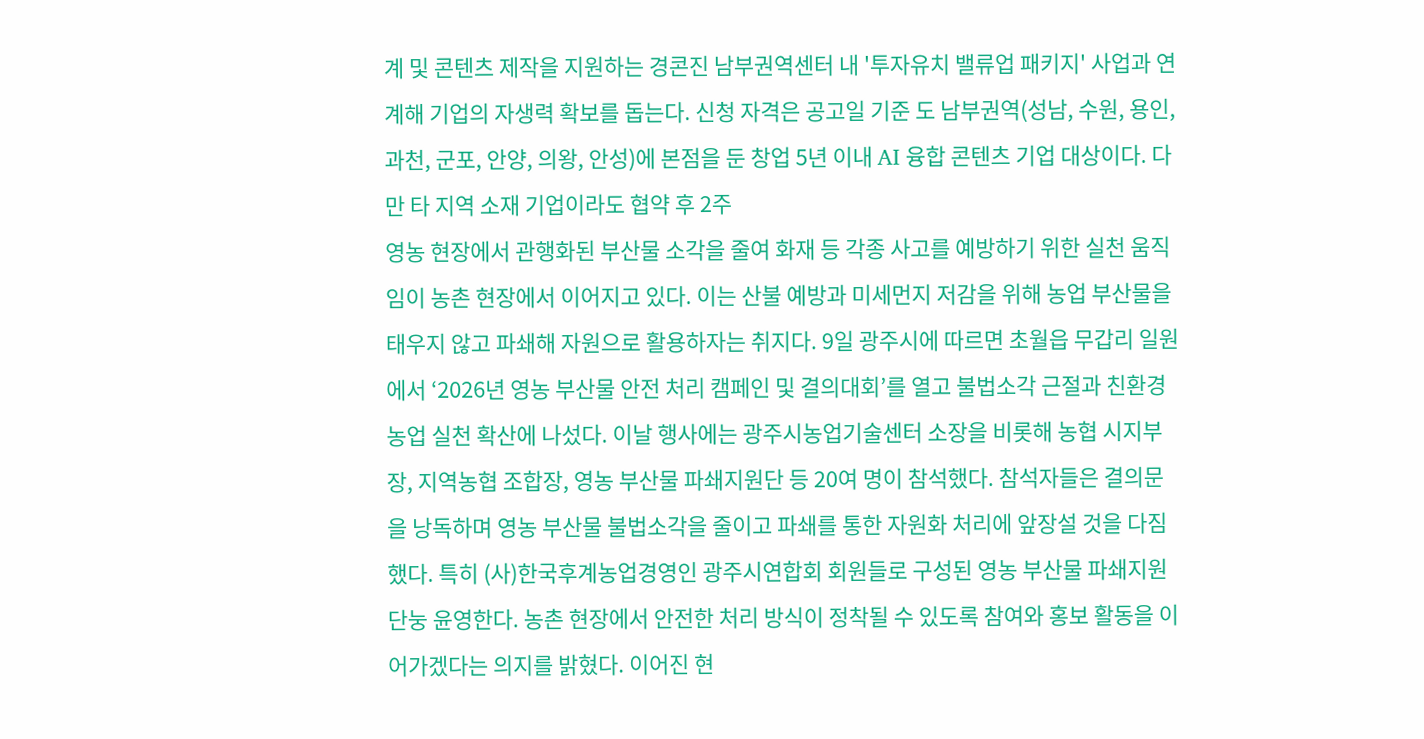계 및 콘텐츠 제작을 지원하는 경콘진 남부권역센터 내 '투자유치 밸류업 패키지' 사업과 연계해 기업의 자생력 확보를 돕는다. 신청 자격은 공고일 기준 도 남부권역(성남, 수원, 용인, 과천, 군포, 안양, 의왕, 안성)에 본점을 둔 창업 5년 이내 AI 융합 콘텐츠 기업 대상이다. 다만 타 지역 소재 기업이라도 협약 후 2주
영농 현장에서 관행화된 부산물 소각을 줄여 화재 등 각종 사고를 예방하기 위한 실천 움직임이 농촌 현장에서 이어지고 있다. 이는 산불 예방과 미세먼지 저감을 위해 농업 부산물을 태우지 않고 파쇄해 자원으로 활용하자는 취지다. 9일 광주시에 따르면 초월읍 무갑리 일원에서 ‘2026년 영농 부산물 안전 처리 캠페인 및 결의대회’를 열고 불법소각 근절과 친환경 농업 실천 확산에 나섰다. 이날 행사에는 광주시농업기술센터 소장을 비롯해 농협 시지부장, 지역농협 조합장, 영농 부산물 파쇄지원단 등 20여 명이 참석했다. 참석자들은 결의문을 낭독하며 영농 부산물 불법소각을 줄이고 파쇄를 통한 자원화 처리에 앞장설 것을 다짐했다. 특히 (사)한국후계농업경영인 광주시연합회 회원들로 구성된 영농 부산물 파쇄지원단눙 윤영한다. 농촌 현장에서 안전한 처리 방식이 정착될 수 있도록 참여와 홍보 활동을 이어가겠다는 의지를 밝혔다. 이어진 현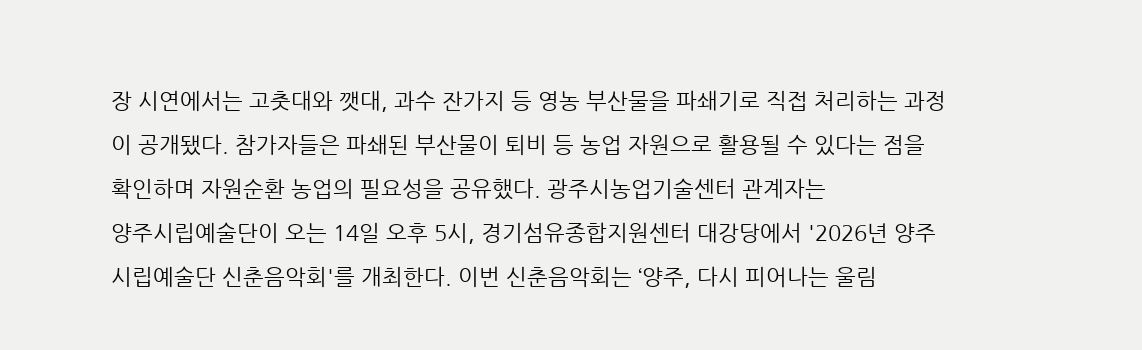장 시연에서는 고춧대와 깻대, 과수 잔가지 등 영농 부산물을 파쇄기로 직접 처리하는 과정이 공개됐다. 참가자들은 파쇄된 부산물이 퇴비 등 농업 자원으로 활용될 수 있다는 점을 확인하며 자원순환 농업의 필요성을 공유했다. 광주시농업기술센터 관계자는
양주시립예술단이 오는 14일 오후 5시, 경기섬유종합지원센터 대강당에서 '2026년 양주시립예술단 신춘음악회'를 개최한다. 이번 신춘음악회는 ‘양주, 다시 피어나는 울림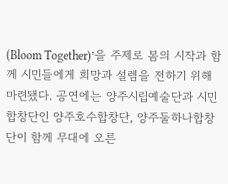(Bloom Together)’을 주제로 봄의 시작과 함께 시민들에게 희망과 설렘을 전하기 위해 마련됐다. 공연에는 양주시립예술단과 시민합창단인 양주호수합창단, 양주둘하나합창단이 함께 무대에 오른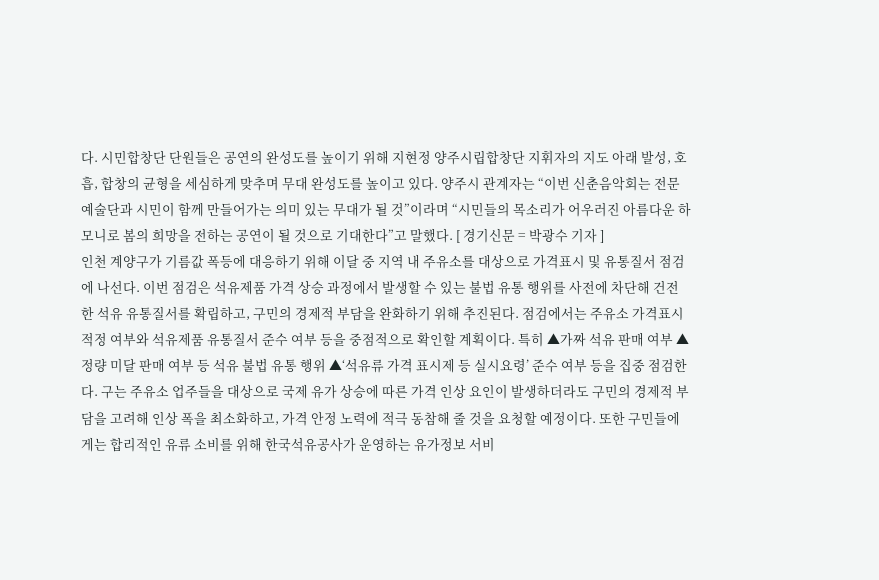다. 시민합창단 단원들은 공연의 완성도를 높이기 위해 지현정 양주시립합창단 지휘자의 지도 아래 발성, 호흡, 합창의 균형을 세심하게 맞추며 무대 완성도를 높이고 있다. 양주시 관계자는 “이번 신춘음악회는 전문 예술단과 시민이 함께 만들어가는 의미 있는 무대가 될 것”이라며 “시민들의 목소리가 어우러진 아름다운 하모니로 봄의 희망을 전하는 공연이 될 것으로 기대한다”고 말했다. [ 경기신문 = 박광수 기자 ]
인천 계양구가 기름값 폭등에 대응하기 위해 이달 중 지역 내 주유소를 대상으로 가격표시 및 유통질서 점검에 나선다. 이번 점검은 석유제품 가격 상승 과정에서 발생할 수 있는 불법 유통 행위를 사전에 차단해 건전한 석유 유통질서를 확립하고, 구민의 경제적 부담을 완화하기 위해 추진된다. 점검에서는 주유소 가격표시 적정 여부와 석유제품 유통질서 준수 여부 등을 중점적으로 확인할 계획이다. 특히 ▲가짜 석유 판매 여부 ▲정량 미달 판매 여부 등 석유 불법 유통 행위 ▲‘석유류 가격 표시제 등 실시요령’ 준수 여부 등을 집중 점검한다. 구는 주유소 업주들을 대상으로 국제 유가 상승에 따른 가격 인상 요인이 발생하더라도 구민의 경제적 부담을 고려해 인상 폭을 최소화하고, 가격 안정 노력에 적극 동참해 줄 것을 요청할 예정이다. 또한 구민들에게는 합리적인 유류 소비를 위해 한국석유공사가 운영하는 유가정보 서비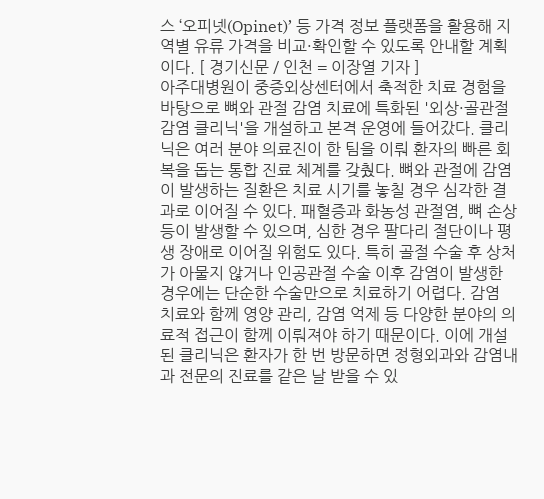스 ‘오피넷(Opinet)’ 등 가격 정보 플랫폼을 활용해 지역별 유류 가격을 비교·확인할 수 있도록 안내할 계획이다. [ 경기신문 / 인천 = 이장열 기자 ]
아주대병원이 중증외상센터에서 축적한 치료 경험을 바탕으로 뼈와 관절 감염 치료에 특화된 '외상·골관절 감염 클리닉'을 개설하고 본격 운영에 들어갔다. 클리닉은 여러 분야 의료진이 한 팀을 이뤄 환자의 빠른 회복을 돕는 통합 진료 체계를 갖췄다. 뼈와 관절에 감염이 발생하는 질환은 치료 시기를 놓칠 경우 심각한 결과로 이어질 수 있다. 패혈증과 화농성 관절염, 뼈 손상 등이 발생할 수 있으며, 심한 경우 팔다리 절단이나 평생 장애로 이어질 위험도 있다. 특히 골절 수술 후 상처가 아물지 않거나 인공관절 수술 이후 감염이 발생한 경우에는 단순한 수술만으로 치료하기 어렵다. 감염 치료와 함께 영양 관리, 감염 억제 등 다양한 분야의 의료적 접근이 함께 이뤄져야 하기 때문이다. 이에 개설된 클리닉은 환자가 한 번 방문하면 정형외과와 감염내과 전문의 진료를 같은 날 받을 수 있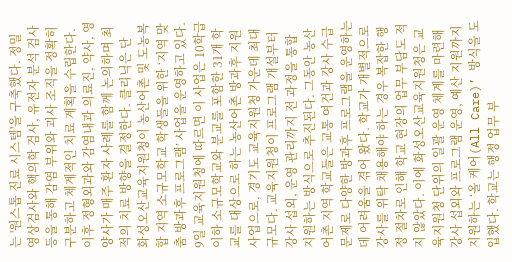는 '원스톱 진료 시스템'을 구축했다. 정밀 영상검사와 핵의학 검사, 유전자 분석 검사 등을 통해 감염 부위와 괴사 조직을 정확히 구분하고 체계적인 치료 계획을 수립한다. 이후 정형외과와 감염내과 의료진, 약사, 영양사가 매주 환자 사례를 함께 논의하며 최적의 치료 방향을 결정한다. 클리닉은 단
화성오산교육지원청이 농산어촌 및 도농복합 지역 소규모학교 학생들을 위한 ‘지역 맞춤 방과후 프로그램’ 사업을 운영하고 있다. 9일 교육지원청에 따르면 이 사업은 10학급 이하 소규모학교와 분교를 포함한 31개 학교를 대상으로 하는 농산어촌 방과후 지원 사업으로, 경기도 교육지원청 가운데 최대 규모다. 교육지원청이 프로그램 개설부터 강사 섭외, 운영 관리까지 전 과정을 통합 지원하는 방식으로 추진된다. 그동안 농산어촌 지역 학교들은 교통 여건과 강사 수급 문제로 다양한 방과후 프로그램을 운영하는 데 어려움을 겪어 왔다. 학교가 개별적으로 강사를 위탁 채용해야 하는 경우 복잡한 행정 절차로 인해 학교 현장의 업무 부담도 적지 않았다. 이에 화성오산교육지원청은 교육지원청 단위의 일괄 운영 체계를 마련해 강사 섭외와 프로그램 운영, 예산 지원까지 지원하는 ‘올 케어(All Care)’ 방식을 도입했다. 학교는 행정 업무 부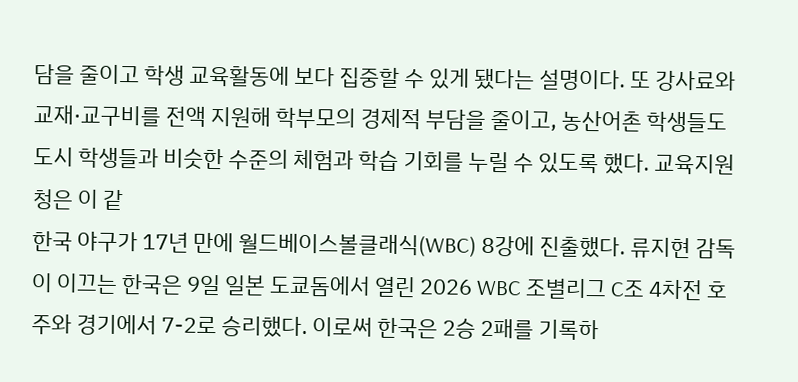담을 줄이고 학생 교육활동에 보다 집중할 수 있게 됐다는 설명이다. 또 강사료와 교재·교구비를 전액 지원해 학부모의 경제적 부담을 줄이고, 농산어촌 학생들도 도시 학생들과 비슷한 수준의 체험과 학습 기회를 누릴 수 있도록 했다. 교육지원청은 이 같
한국 야구가 17년 만에 월드베이스볼클래식(WBC) 8강에 진출했다. 류지현 감독이 이끄는 한국은 9일 일본 도쿄돔에서 열린 2026 WBC 조별리그 C조 4차전 호주와 경기에서 7-2로 승리했다. 이로써 한국은 2승 2패를 기록하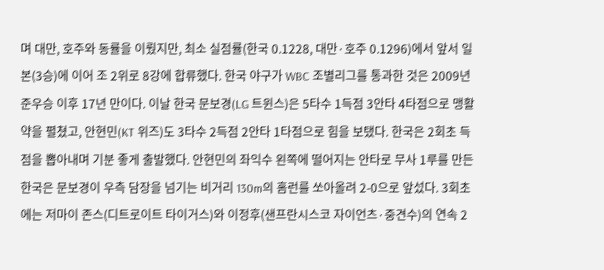며 대만, 호주와 동률을 이뤘지만, 최소 실점률(한국 0.1228, 대만·호주 0.1296)에서 앞서 일본(3승)에 이어 조 2위로 8강에 합류했다. 한국 야구가 WBC 조별리그를 통과한 것은 2009년 준우승 이후 17년 만이다. 이날 한국 문보경(LG 트윈스)은 5타수 1득점 3안타 4타점으로 맹활약을 펼쳤고, 안현민(KT 위즈)도 3타수 2득점 2안타 1타점으로 힘을 보탰다. 한국은 2회초 득점을 뽑아내며 기분 좋게 출발했다. 안현민의 좌익수 왼쪽에 떨어지는 안타로 무사 1루를 만든 한국은 문보경이 우측 담장을 넘기는 비거리 130m의 홈런를 쏘아올려 2-0으로 앞섰다. 3회초에는 저마이 존스(디트로이트 타이거스)와 이정후(샌프란시스코 자이언츠·중견수)의 연속 2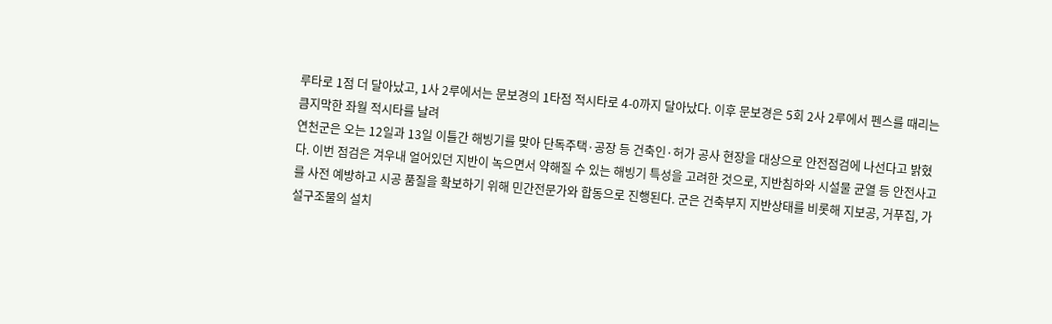루타로 1점 더 달아났고, 1사 2루에서는 문보경의 1타점 적시타로 4-0까지 달아났다. 이후 문보경은 5회 2사 2루에서 펜스를 때리는 큼지막한 좌월 적시타를 날려
연천군은 오는 12일과 13일 이틀간 해빙기를 맞아 단독주택·공장 등 건축인·허가 공사 현장을 대상으로 안전점검에 나선다고 밝혔다. 이번 점검은 겨우내 얼어있던 지반이 녹으면서 약해질 수 있는 해빙기 특성을 고려한 것으로, 지반침하와 시설물 균열 등 안전사고를 사전 예방하고 시공 품질을 확보하기 위해 민간전문가와 합동으로 진행된다. 군은 건축부지 지반상태를 비롯해 지보공, 거푸집, 가설구조물의 설치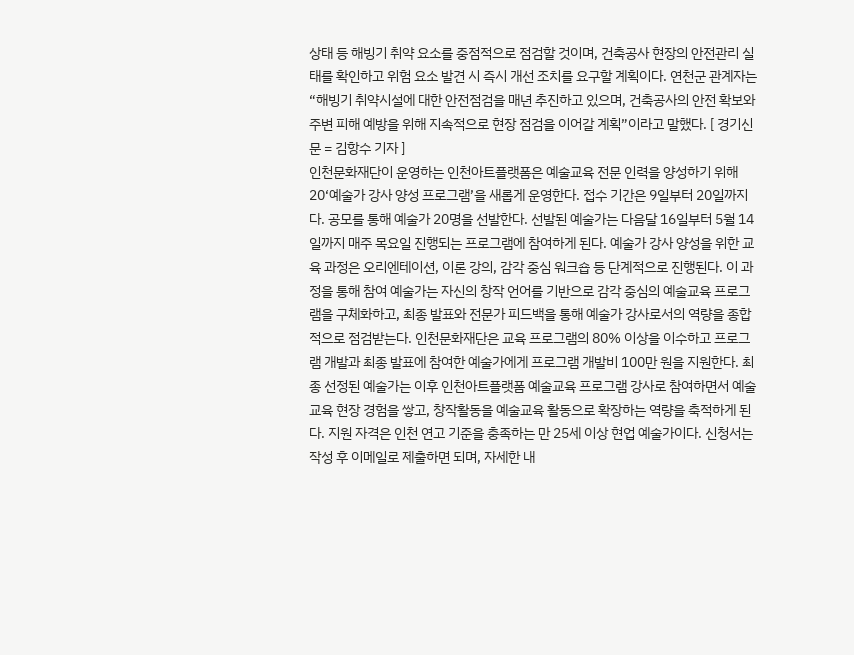상태 등 해빙기 취약 요소를 중점적으로 점검할 것이며, 건축공사 현장의 안전관리 실태를 확인하고 위험 요소 발견 시 즉시 개선 조치를 요구할 계획이다. 연천군 관계자는 “해빙기 취약시설에 대한 안전점검을 매년 추진하고 있으며, 건축공사의 안전 확보와 주변 피해 예방을 위해 지속적으로 현장 점검을 이어갈 계획”이라고 말했다. [ 경기신문 = 김항수 기자 ]
인천문화재단이 운영하는 인천아트플랫폼은 예술교육 전문 인력을 양성하기 위해 20‘예술가 강사 양성 프로그램’을 새롭게 운영한다. 접수 기간은 9일부터 20일까지다. 공모를 통해 예술가 20명을 선발한다. 선발된 예술가는 다음달 16일부터 5월 14일까지 매주 목요일 진행되는 프로그램에 참여하게 된다. 예술가 강사 양성을 위한 교육 과정은 오리엔테이션, 이론 강의, 감각 중심 워크숍 등 단계적으로 진행된다. 이 과정을 통해 참여 예술가는 자신의 창작 언어를 기반으로 감각 중심의 예술교육 프로그램을 구체화하고, 최종 발표와 전문가 피드백을 통해 예술가 강사로서의 역량을 종합적으로 점검받는다. 인천문화재단은 교육 프로그램의 80% 이상을 이수하고 프로그램 개발과 최종 발표에 참여한 예술가에게 프로그램 개발비 100만 원을 지원한다. 최종 선정된 예술가는 이후 인천아트플랫폼 예술교육 프로그램 강사로 참여하면서 예술교육 현장 경험을 쌓고, 창작활동을 예술교육 활동으로 확장하는 역량을 축적하게 된다. 지원 자격은 인천 연고 기준을 충족하는 만 25세 이상 현업 예술가이다. 신청서는 작성 후 이메일로 제출하면 되며, 자세한 내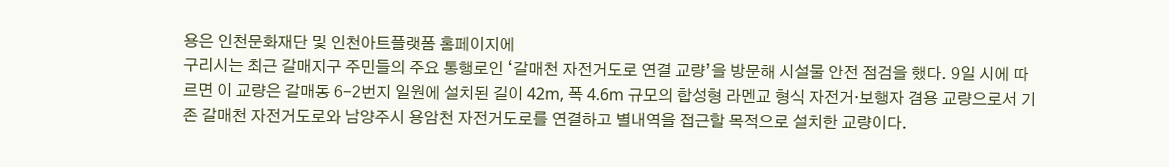용은 인천문화재단 및 인천아트플랫폼 홈페이지에
구리시는 최근 갈매지구 주민들의 주요 통행로인 ‘갈매천 자전거도로 연결 교량’을 방문해 시설물 안전 점검을 했다. 9일 시에 따르면 이 교량은 갈매동 6-2번지 일원에 설치된 길이 42m, 폭 4.6m 규모의 합성형 라멘교 형식 자전거·보행자 겸용 교량으로서 기존 갈매천 자전거도로와 남양주시 용암천 자전거도로를 연결하고 별내역을 접근할 목적으로 설치한 교량이다.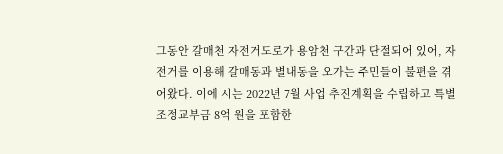그동안 갈매천 자전거도로가 용암천 구간과 단절되어 있어, 자전거를 이용해 갈매동과 별내동을 오가는 주민들이 불편을 겪어왔다. 이에 시는 2022년 7월 사업 추진계획을 수립하고 특별조정교부금 8억 원을 포함한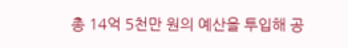총 14억 5천만 원의 예산을 투입해 공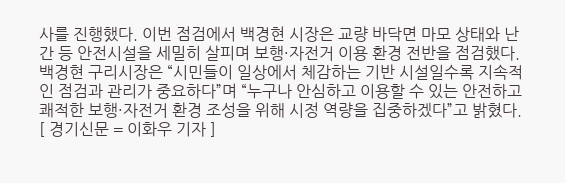사를 진행했다. 이번 점검에서 백경현 시장은 교량 바닥면 마모 상태와 난간 등 안전시설을 세밀히 살피며 보행·자전거 이용 환경 전반을 점검했다. 백경현 구리시장은 “시민들이 일상에서 체감하는 기반 시설일수록 지속적인 점검과 관리가 중요하다”며 “누구나 안심하고 이용할 수 있는 안전하고 쾌적한 보행·자전거 환경 조성을 위해 시정 역량을 집중하겠다”고 밝혔다. [ 경기신문 = 이화우 기자 ]